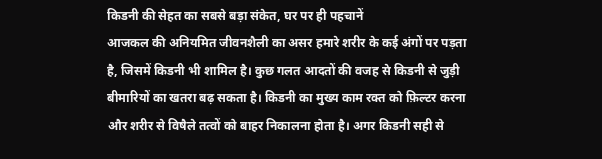किडनी की सेहत का सबसे बड़ा संकेत, घर पर ही पहचानें
आजकल की अनियमित जीवनशैली का असर हमारे शरीर के कई अंगों पर पड़ता है, जिसमें किडनी भी शामिल है। कुछ गलत आदतों की वजह से किडनी से जुड़ी बीमारियों का खतरा बढ़ सकता है। किडनी का मुख्य काम रक्त को फ़िल्टर करना और शरीर से विषैले तत्वों को बाहर निकालना होता है। अगर किडनी सही से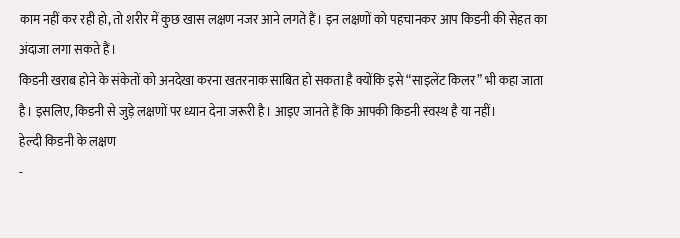काम नहीं कर रही हो, तो शरीर में कुछ खास लक्षण नजर आने लगते हैं। इन लक्षणों को पहचानकर आप किडनी की सेहत का अंदाजा लगा सकते हैं।
किडनी खराब होने के संकेतों को अनदेखा करना खतरनाक साबित हो सकता है क्योंकि इसे “साइलेंट किलर” भी कहा जाता है। इसलिए, किडनी से जुड़े लक्षणों पर ध्यान देना जरूरी है। आइए जानते हैं कि आपकी किडनी स्वस्थ है या नहीं।
हेल्दी किडनी के लक्षण
-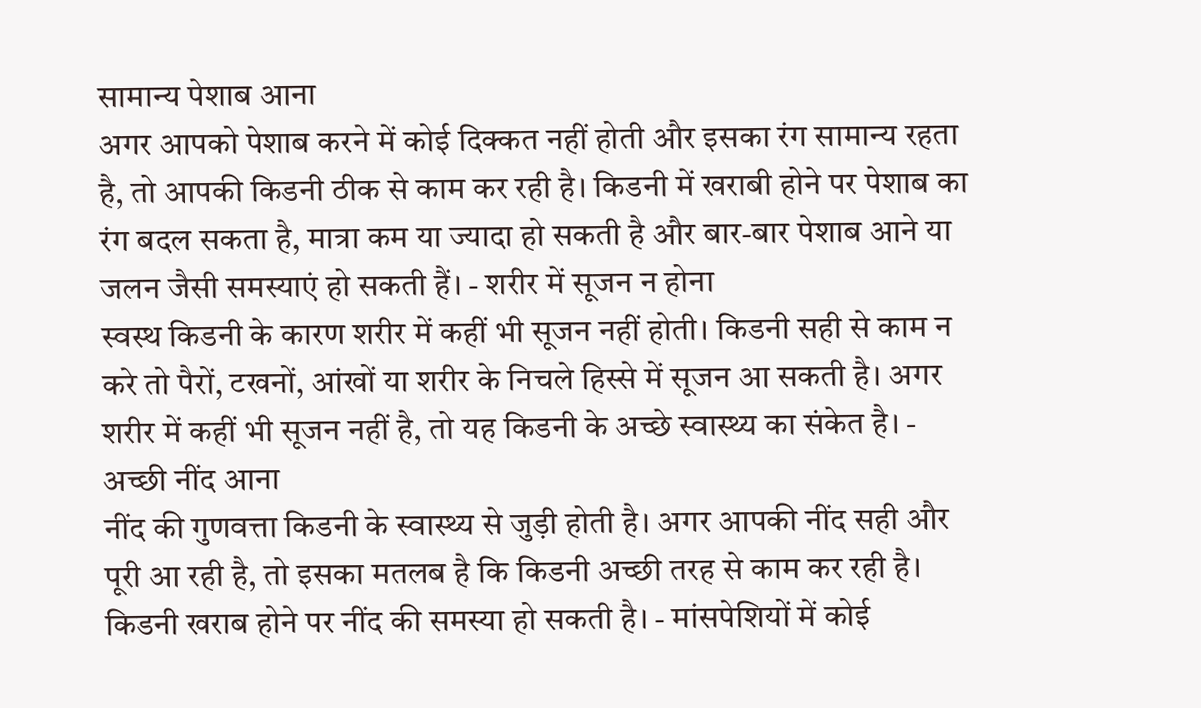सामान्य पेशाब आना
अगर आपको पेशाब करने में कोई दिक्कत नहीं होती और इसका रंग सामान्य रहता है, तो आपकी किडनी ठीक से काम कर रही है। किडनी में खराबी होने पर पेशाब का रंग बदल सकता है, मात्रा कम या ज्यादा हो सकती है और बार-बार पेशाब आने या जलन जैसी समस्याएं हो सकती हैं। - शरीर में सूजन न होना
स्वस्थ किडनी के कारण शरीर में कहीं भी सूजन नहीं होती। किडनी सही से काम न करे तो पैरों, टखनों, आंखों या शरीर के निचले हिस्से में सूजन आ सकती है। अगर शरीर में कहीं भी सूजन नहीं है, तो यह किडनी के अच्छे स्वास्थ्य का संकेत है। - अच्छी नींद आना
नींद की गुणवत्ता किडनी के स्वास्थ्य से जुड़ी होती है। अगर आपकी नींद सही और पूरी आ रही है, तो इसका मतलब है कि किडनी अच्छी तरह से काम कर रही है। किडनी खराब होने पर नींद की समस्या हो सकती है। - मांसपेशियों में कोई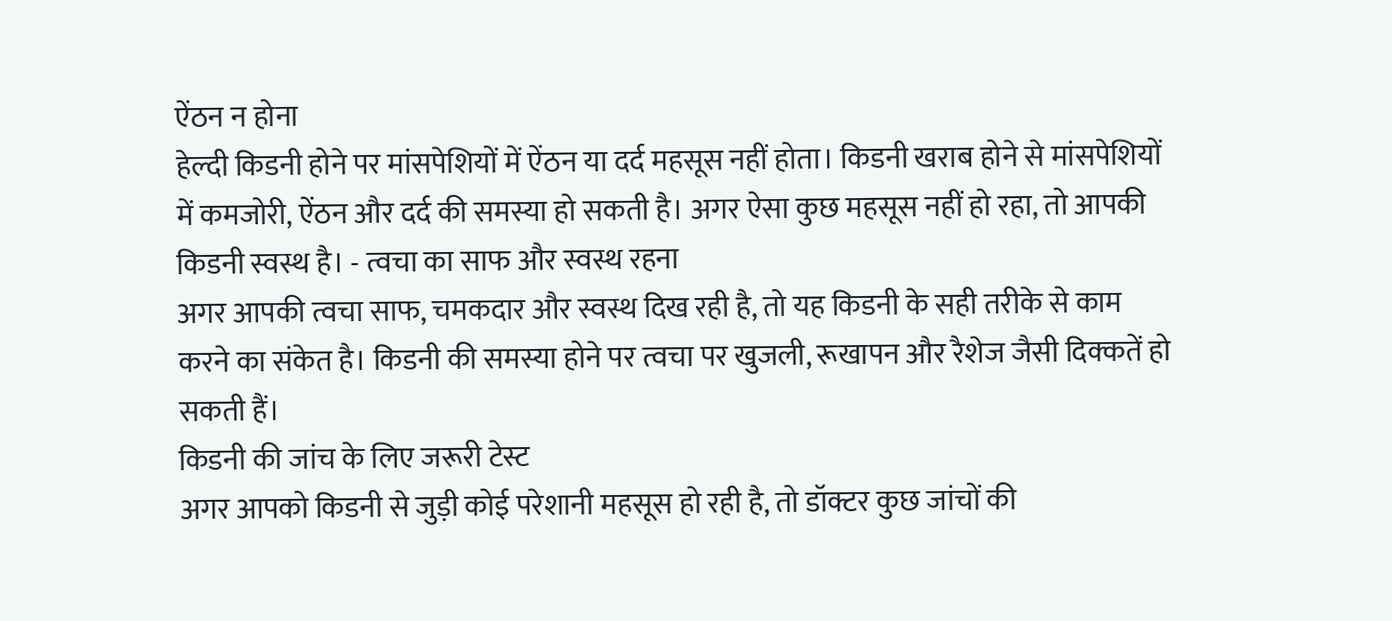ऐंठन न होना
हेल्दी किडनी होने पर मांसपेशियों में ऐंठन या दर्द महसूस नहीं होता। किडनी खराब होने से मांसपेशियों में कमजोरी, ऐंठन और दर्द की समस्या हो सकती है। अगर ऐसा कुछ महसूस नहीं हो रहा, तो आपकी किडनी स्वस्थ है। - त्वचा का साफ और स्वस्थ रहना
अगर आपकी त्वचा साफ, चमकदार और स्वस्थ दिख रही है, तो यह किडनी के सही तरीके से काम करने का संकेत है। किडनी की समस्या होने पर त्वचा पर खुजली, रूखापन और रैशेज जैसी दिक्कतें हो सकती हैं।
किडनी की जांच के लिए जरूरी टेस्ट
अगर आपको किडनी से जुड़ी कोई परेशानी महसूस हो रही है, तो डॉक्टर कुछ जांचों की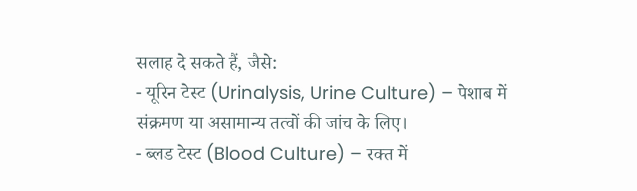सलाह दे सकते हैं, जैसे:
- यूरिन टेस्ट (Urinalysis, Urine Culture) – पेशाब में संक्रमण या असामान्य तत्वों की जांच के लिए।
- ब्लड टेस्ट (Blood Culture) – रक्त में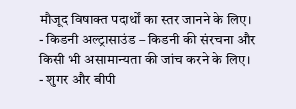मौजूद विषाक्त पदार्थों का स्तर जानने के लिए।
- किडनी अल्ट्रासाउंड – किडनी की संरचना और किसी भी असामान्यता की जांच करने के लिए।
- शुगर और बीपी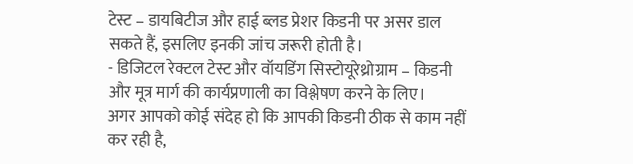टेस्ट – डायबिटीज और हाई ब्लड प्रेशर किडनी पर असर डाल सकते हैं, इसलिए इनकी जांच जरूरी होती है।
- डिजिटल रेक्टल टेस्ट और वॉयडिंग सिस्टोयूरेथ्रोग्राम – किडनी और मूत्र मार्ग की कार्यप्रणाली का विश्लेषण करने के लिए।
अगर आपको कोई संदेह हो कि आपकी किडनी ठीक से काम नहीं कर रही है,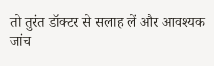तो तुरंत डॉक्टर से सलाह लें और आवश्यक जांच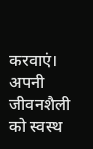करवाएं। अपनी जीवनशैली को स्वस्थ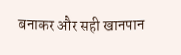बनाकर और सही खानपान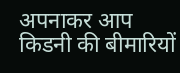अपनाकर आप किडनी की बीमारियों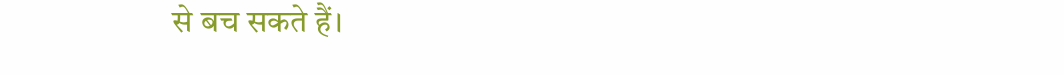से बच सकते हैं।